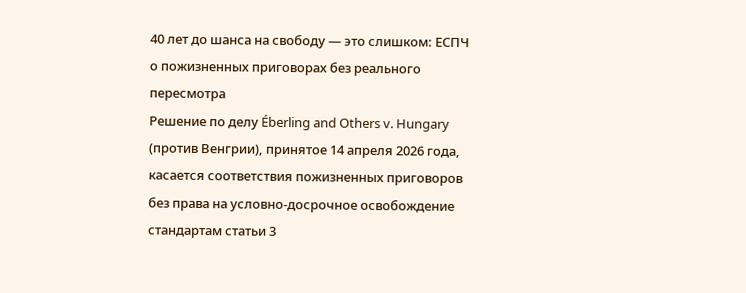40 лет до шанса на свободу — это слишком: ЕСПЧ о пожизненных приговорах без реального пересмотра
Решение по делу Éberling and Others v. Hungary (против Венгрии), принятое 14 апреля 2026 года, касается соответствия пожизненных приговоров без права на условно-досрочное освобождение стандартам статьи 3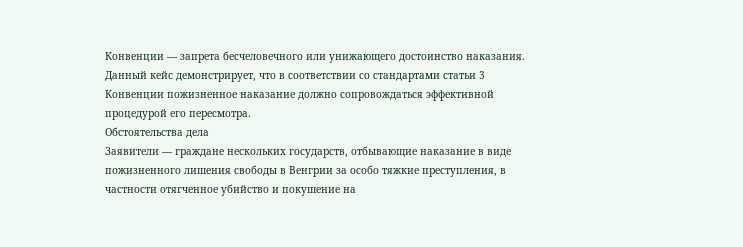Конвенции — запрета бесчеловечного или унижающего достоинство наказания.
Данный кейс демонстрирует, что в соответствии со стандартами статьи 3 Конвенции пожизненное наказание должно сопровождаться эффективной процедурой его пересмотра.
Обстоятельства дела
Заявители — граждане нескольких государств, отбывающие наказание в виде пожизненного лишения свободы в Венгрии за особо тяжкие преступления, в частности отягченное убийство и покушение на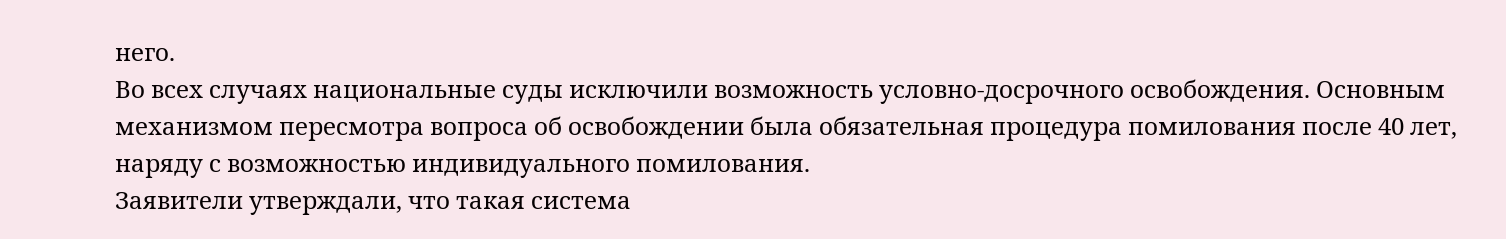него.
Во всех случаях национальные суды исключили возможность условно-досрочного освобождения. Основным механизмом пересмотра вопроса об освобождении была обязательная процедура помилования после 40 лет, наряду с возможностью индивидуального помилования.
Заявители утверждали, что такая система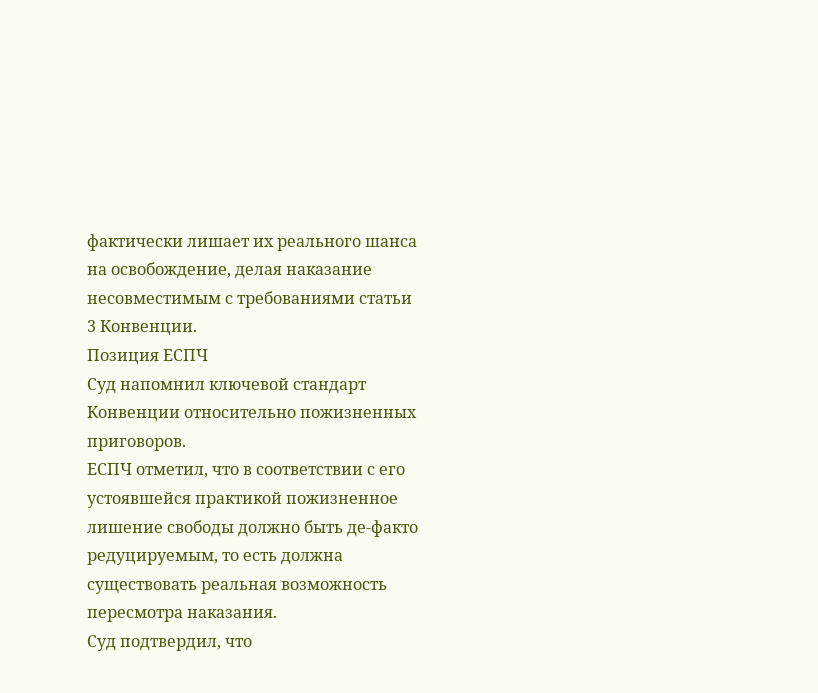фактически лишает их реального шанса на освобождение, делая наказание несовместимым с требованиями статьи 3 Конвенции.
Позиция ЕСПЧ
Суд напомнил ключевой стандарт Конвенции относительно пожизненных приговоров.
ЕСПЧ отметил, что в соответствии с его устоявшейся практикой пожизненное лишение свободы должно быть де-факто редуцируемым, то есть должна существовать реальная возможность пересмотра наказания.
Суд подтвердил, что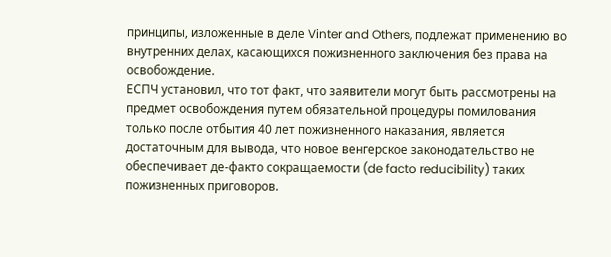принципы, изложенные в деле Vinter and Others, подлежат применению во внутренних делах, касающихся пожизненного заключения без права на освобождение.
ЕСПЧ установил, что тот факт, что заявители могут быть рассмотрены на предмет освобождения путем обязательной процедуры помилования только после отбытия 40 лет пожизненного наказания, является достаточным для вывода, что новое венгерское законодательство не обеспечивает де-факто сокращаемости (de facto reducibility) таких пожизненных приговоров.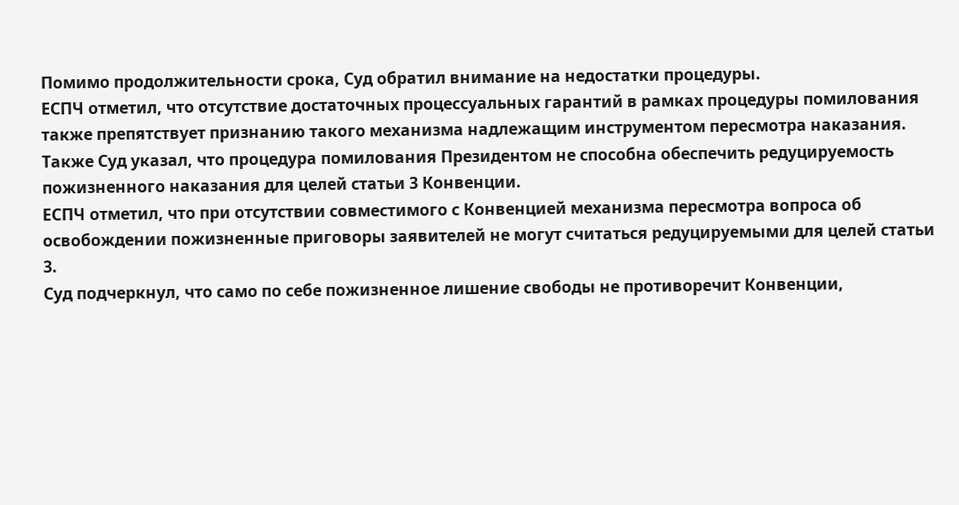Помимо продолжительности срока, Суд обратил внимание на недостатки процедуры.
ЕСПЧ отметил, что отсутствие достаточных процессуальных гарантий в рамках процедуры помилования также препятствует признанию такого механизма надлежащим инструментом пересмотра наказания.
Также Суд указал, что процедура помилования Президентом не способна обеспечить редуцируемость пожизненного наказания для целей статьи 3 Конвенции.
ЕСПЧ отметил, что при отсутствии совместимого с Конвенцией механизма пересмотра вопроса об освобождении пожизненные приговоры заявителей не могут считаться редуцируемыми для целей статьи 3.
Суд подчеркнул, что само по себе пожизненное лишение свободы не противоречит Конвенции,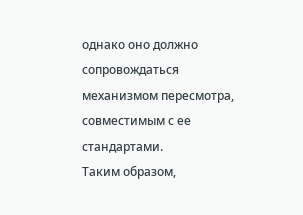однако оно должно сопровождаться механизмом пересмотра, совместимым с ее стандартами.
Таким образом,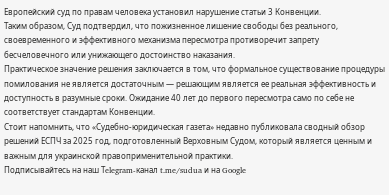Европейский суд по правам человека установил нарушение статьи 3 Конвенции.
Таким образом, Суд подтвердил, что пожизненное лишение свободы без реального, своевременного и эффективного механизма пересмотра противоречит запрету бесчеловечного или унижающего достоинство наказания.
Практическое значение решения заключается в том, что формальное существование процедуры помилования не является достаточным — решающим является ее реальная эффективность и доступность в разумные сроки. Ожидание 40 лет до первого пересмотра само по себе не соответствует стандартам Конвенции.
Стоит напомнить, что «Судебно-юридическая газета» недавно публиковала сводный обзор решений ЕСПЧ за 2025 год, подготовленный Верховным Судом, который является ценным и важным для украинской правоприменительной практики.
Подписывайтесь на наш Тelegram-канал t.me/sudua и на Google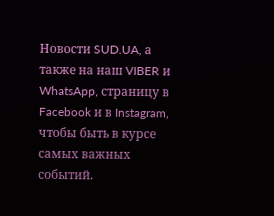Новости SUD.UA, а также на наш VIBER и WhatsApp, страницу в Facebook и в Instagram, чтобы быть в курсе самых важных событий.